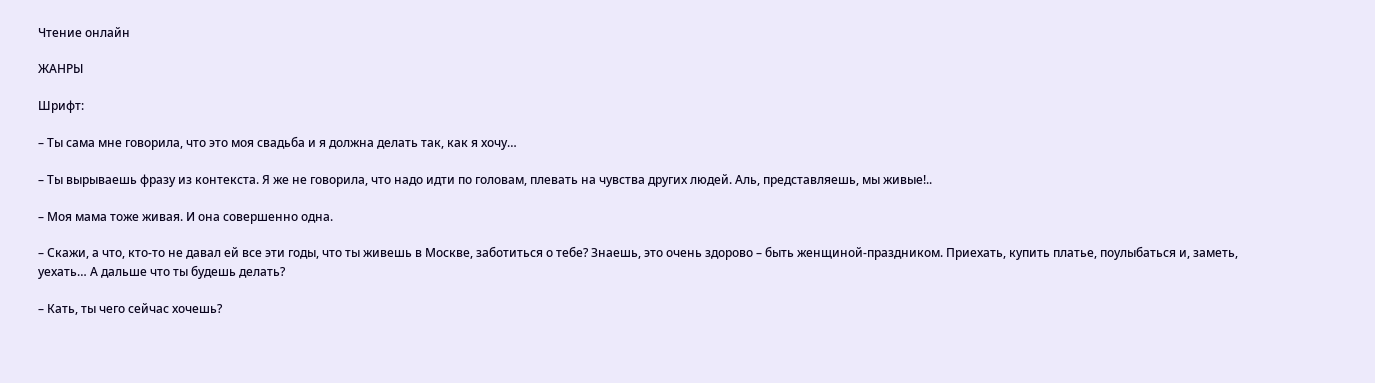Чтение онлайн

ЖАНРЫ

Шрифт:

– Ты сама мне говорила, что это моя свадьба и я должна делать так, как я хочу…

– Ты вырываешь фразу из контекста. Я же не говорила, что надо идти по головам, плевать на чувства других людей. Аль, представляешь, мы живые!..

– Моя мама тоже живая. И она совершенно одна.

– Скажи, а что, кто-то не давал ей все эти годы, что ты живешь в Москве, заботиться о тебе? Знаешь, это очень здорово – быть женщиной-праздником. Приехать, купить платье, поулыбаться и, заметь, уехать… А дальше что ты будешь делать?

– Кать, ты чего сейчас хочешь?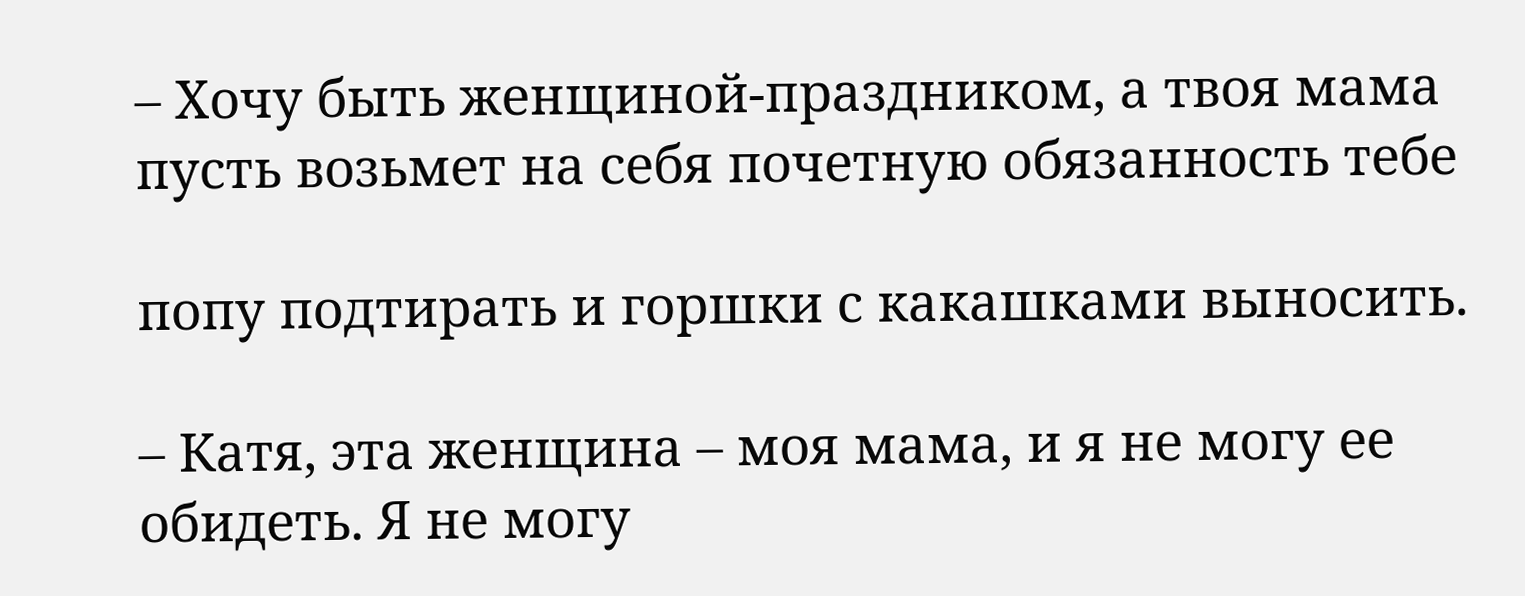– Хочу быть женщиной-праздником, а твоя мама пусть возьмет на себя почетную обязанность тебе

попу подтирать и горшки с какашками выносить.

– Катя, эта женщина – моя мама, и я не могу ее обидеть. Я не могу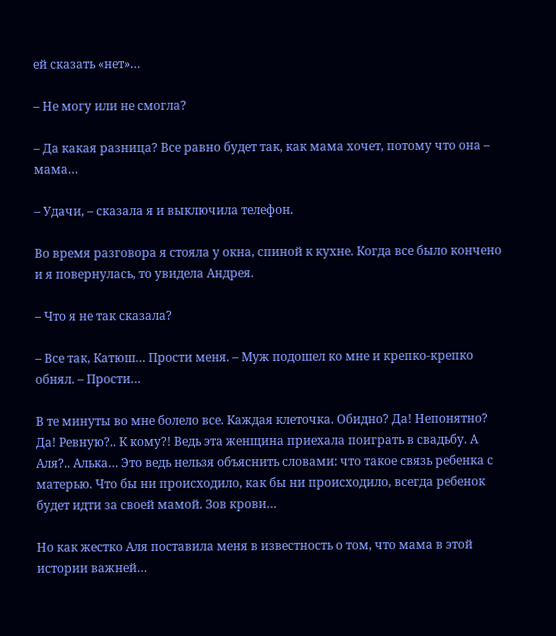ей сказать «нет»…

– Не могу или не смогла?

– Да какая разница? Все равно будет так, как мама хочет, потому что она – мама…

– Удачи, – сказала я и выключила телефон.

Во время разговора я стояла у окна, спиной к кухне. Когда все было кончено и я повернулась, то увидела Андрея.

– Что я не так сказала?

– Все так, Катюш… Прости меня. – Муж подошел ко мне и крепко-крепко обнял. – Прости…

В те минуты во мне болело все. Каждая клеточка. Обидно? Да! Непонятно? Да! Ревную?.. К кому?! Ведь эта женщина приехала поиграть в свадьбу. А Аля?.. Алька… Это ведь нельзя объяснить словами: что такое связь ребенка с матерью. Что бы ни происходило, как бы ни происходило, всегда ребенок будет идти за своей мамой. Зов крови…

Но как жестко Аля поставила меня в известность о том, что мама в этой истории важней…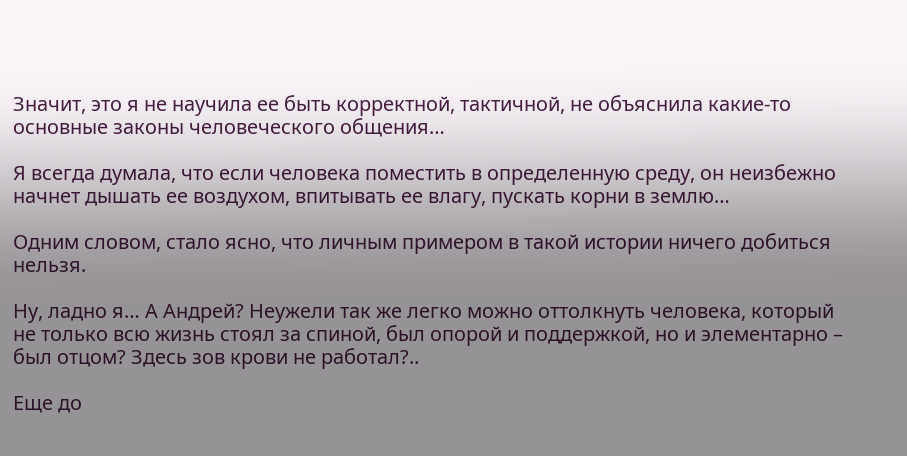Значит, это я не научила ее быть корректной, тактичной, не объяснила какие-то основные законы человеческого общения…

Я всегда думала, что если человека поместить в определенную среду, он неизбежно начнет дышать ее воздухом, впитывать ее влагу, пускать корни в землю…

Одним словом, стало ясно, что личным примером в такой истории ничего добиться нельзя.

Ну, ладно я… А Андрей? Неужели так же легко можно оттолкнуть человека, который не только всю жизнь стоял за спиной, был опорой и поддержкой, но и элементарно – был отцом? Здесь зов крови не работал?..

Еще до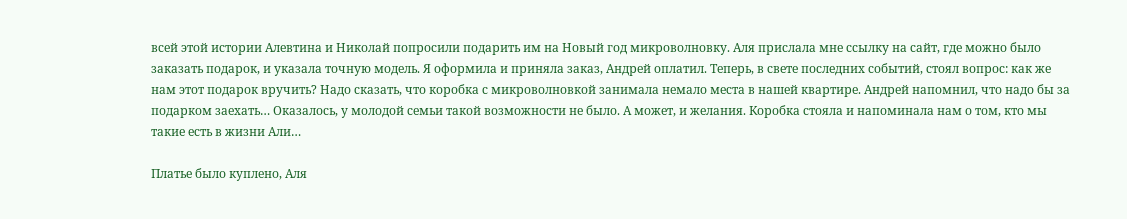всей этой истории Алевтина и Николай попросили подарить им на Новый год микроволновку. Аля прислала мне ссылку на сайт, где можно было заказать подарок, и указала точную модель. Я оформила и приняла заказ, Андрей оплатил. Теперь, в свете последних событий, стоял вопрос: как же нам этот подарок вручить? Надо сказать, что коробка с микроволновкой занимала немало места в нашей квартире. Андрей напомнил, что надо бы за подарком заехать… Оказалось, у молодой семьи такой возможности не было. А может, и желания. Коробка стояла и напоминала нам о том, кто мы такие есть в жизни Али…

Платье было куплено, Аля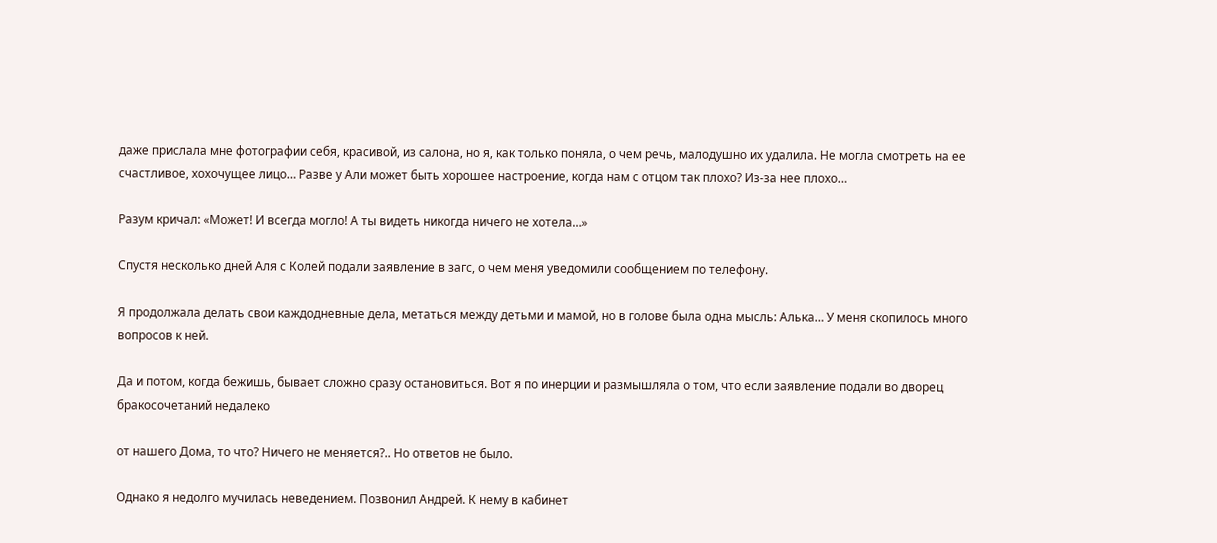даже прислала мне фотографии себя, красивой, из салона, но я, как только поняла, о чем речь, малодушно их удалила. Не могла смотреть на ее счастливое, хохочущее лицо… Разве у Али может быть хорошее настроение, когда нам с отцом так плохо? Из-за нее плохо…

Разум кричал: «Может! И всегда могло! А ты видеть никогда ничего не хотела…»

Спустя несколько дней Аля с Колей подали заявление в загс, о чем меня уведомили сообщением по телефону.

Я продолжала делать свои каждодневные дела, метаться между детьми и мамой, но в голове была одна мысль: Алька… У меня скопилось много вопросов к ней.

Да и потом, когда бежишь, бывает сложно сразу остановиться. Вот я по инерции и размышляла о том, что если заявление подали во дворец бракосочетаний недалеко

от нашего Дома, то что? Ничего не меняется?.. Но ответов не было.

Однако я недолго мучилась неведением. Позвонил Андрей. К нему в кабинет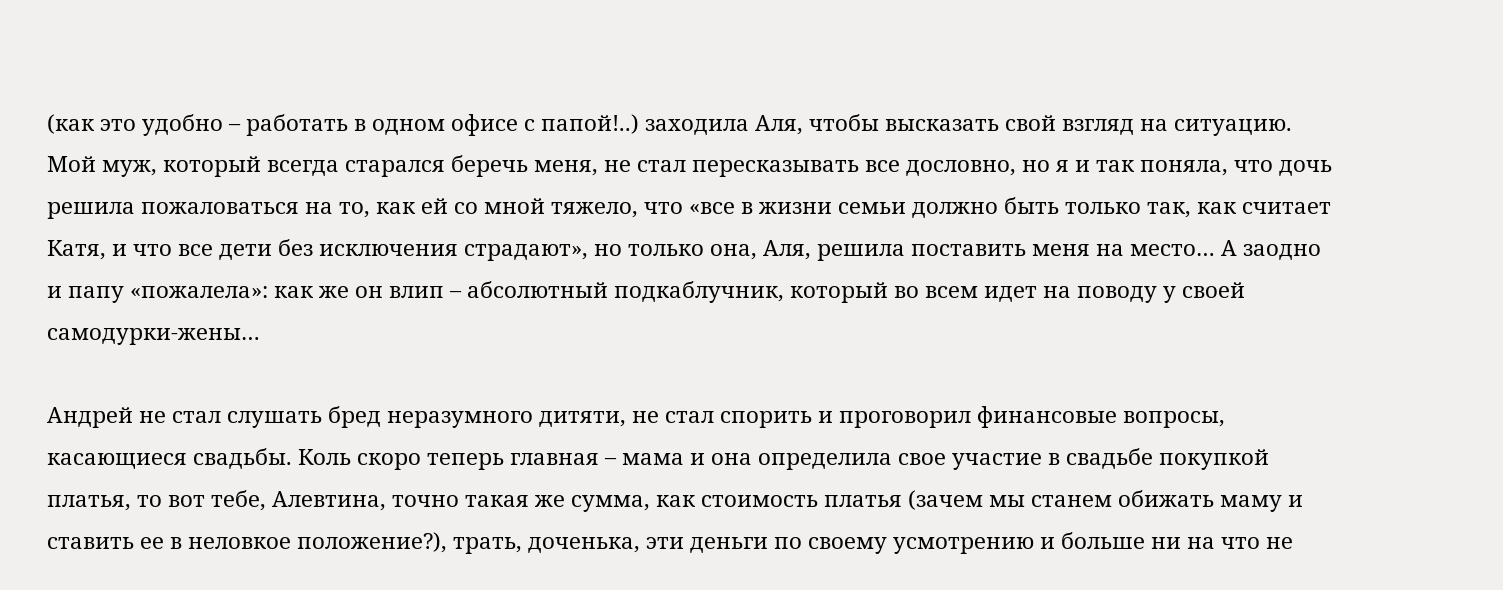(как это удобно – работать в одном офисе с папой!..) заходила Аля, чтобы высказать свой взгляд на ситуацию. Мой муж, который всегда старался беречь меня, не стал пересказывать все дословно, но я и так поняла, что дочь решила пожаловаться на то, как ей со мной тяжело, что «все в жизни семьи должно быть только так, как считает Катя, и что все дети без исключения страдают», но только она, Аля, решила поставить меня на место… А заодно и папу «пожалела»: как же он влип – абсолютный подкаблучник, который во всем идет на поводу у своей самодурки-жены…

Андрей не стал слушать бред неразумного дитяти, не стал спорить и проговорил финансовые вопросы, касающиеся свадьбы. Коль скоро теперь главная – мама и она определила свое участие в свадьбе покупкой платья, то вот тебе, Алевтина, точно такая же сумма, как стоимость платья (зачем мы станем обижать маму и ставить ее в неловкое положение?), трать, доченька, эти деньги по своему усмотрению и больше ни на что не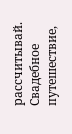рассчитывай. Свадебное путешествие,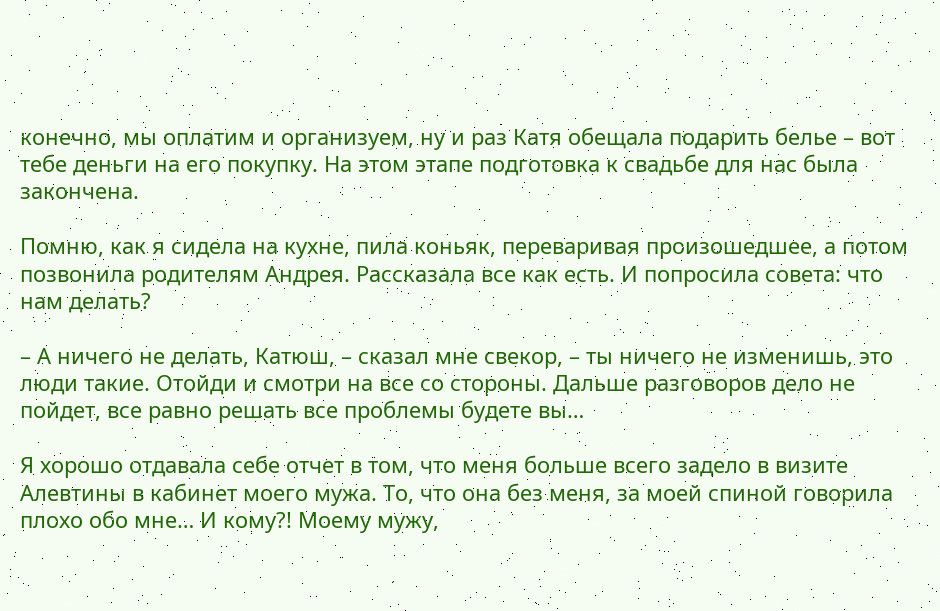конечно, мы оплатим и организуем, ну и раз Катя обещала подарить белье – вот тебе деньги на его покупку. На этом этапе подготовка к свадьбе для нас была закончена.

Помню, как я сидела на кухне, пила коньяк, переваривая произошедшее, а потом позвонила родителям Андрея. Рассказала все как есть. И попросила совета: что нам делать?

– А ничего не делать, Катюш, – сказал мне свекор, – ты ничего не изменишь, это люди такие. Отойди и смотри на все со стороны. Дальше разговоров дело не пойдет, все равно решать все проблемы будете вы…

Я хорошо отдавала себе отчет в том, что меня больше всего задело в визите Алевтины в кабинет моего мужа. То, что она без меня, за моей спиной говорила плохо обо мне… И кому?! Моему мужу,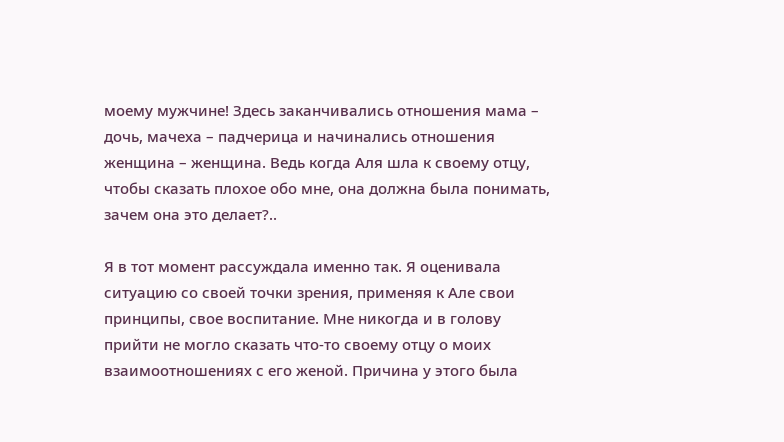моему мужчине! Здесь заканчивались отношения мама – дочь, мачеха – падчерица и начинались отношения женщина – женщина. Ведь когда Аля шла к своему отцу, чтобы сказать плохое обо мне, она должна была понимать, зачем она это делает?..

Я в тот момент рассуждала именно так. Я оценивала ситуацию со своей точки зрения, применяя к Але свои принципы, свое воспитание. Мне никогда и в голову прийти не могло сказать что-то своему отцу о моих взаимоотношениях с его женой. Причина у этого была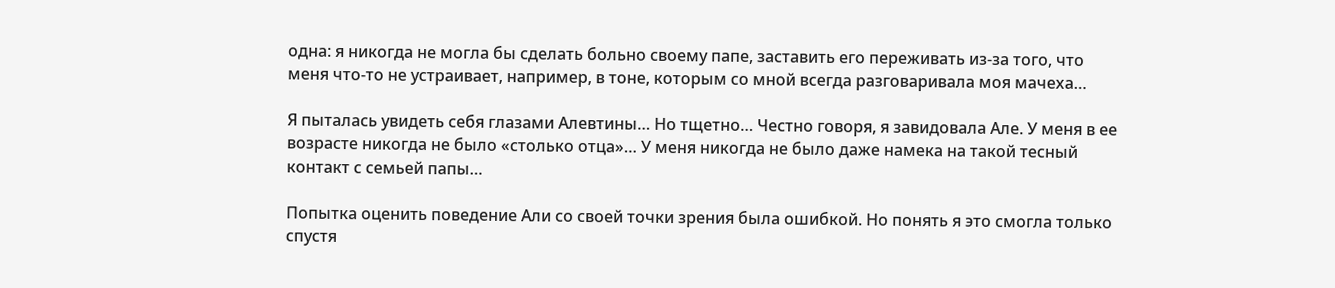одна: я никогда не могла бы сделать больно своему папе, заставить его переживать из-за того, что меня что-то не устраивает, например, в тоне, которым со мной всегда разговаривала моя мачеха…

Я пыталась увидеть себя глазами Алевтины… Но тщетно… Честно говоря, я завидовала Але. У меня в ее возрасте никогда не было «столько отца»… У меня никогда не было даже намека на такой тесный контакт с семьей папы…

Попытка оценить поведение Али со своей точки зрения была ошибкой. Но понять я это смогла только спустя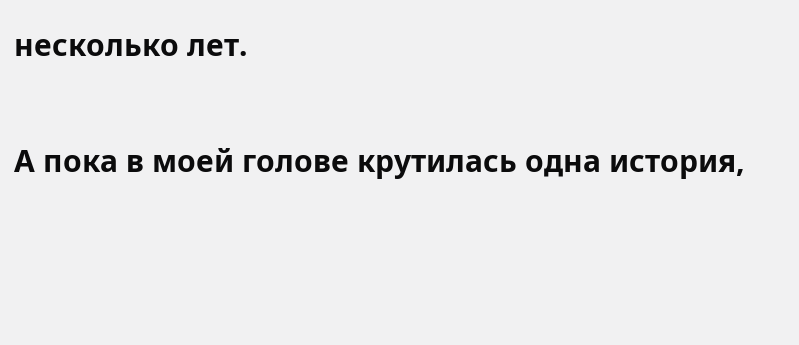несколько лет.

А пока в моей голове крутилась одна история,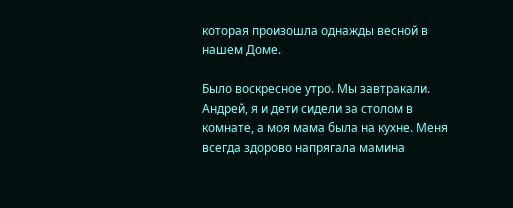которая произошла однажды весной в нашем Доме.

Было воскресное утро. Мы завтракали. Андрей, я и дети сидели за столом в комнате, а моя мама была на кухне. Меня всегда здорово напрягала мамина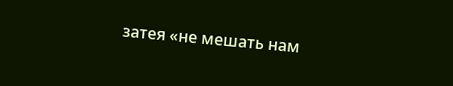затея «не мешать нам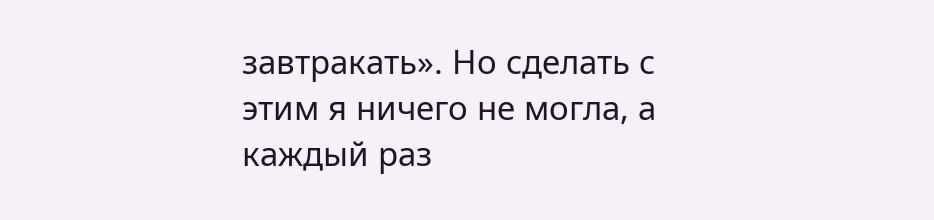завтракать». Но сделать с этим я ничего не могла, а каждый раз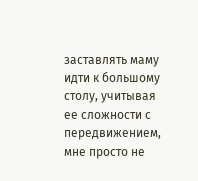заставлять маму идти к большому столу, учитывая ее сложности с передвижением, мне просто не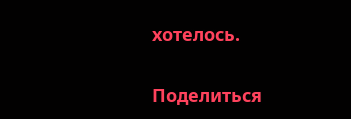хотелось.

Поделиться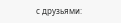с друзьями: